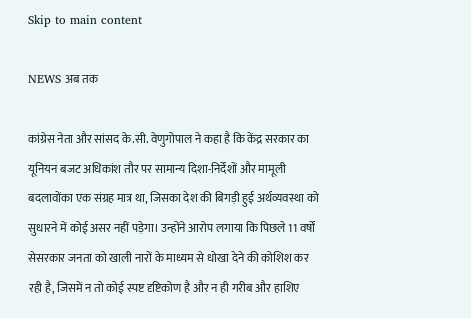Skip to main content

NEWS अब तक

कांग्रेस नेता और सांसद के.सी. वेणुगोपाल ने कहा है कि केंद्र सरकार का यूनियन बजट अधिकांश तौर पर सामान्य दिशा-निर्देशों और मामूली बदलावोंका एक संग्रह मात्र था, जिसका देश की बिगड़ी हुई अर्थव्यवस्था को सुधारने में कोई असर नहीं पड़ेगा। उन्होंने आरोप लगाया कि पिछले 11 वर्षों सेसरकार जनता को खाली नारों के माध्यम से धोखा देने की कोशिश कर रही है, जिसमें न तो कोई स्पष्ट दृष्टिकोण है और न ही गरीब और हाशिए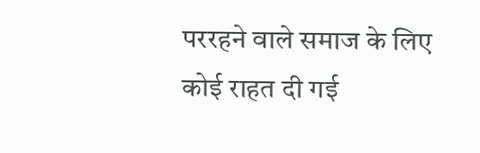पररहने वाले समाज के लिए कोई राहत दी गई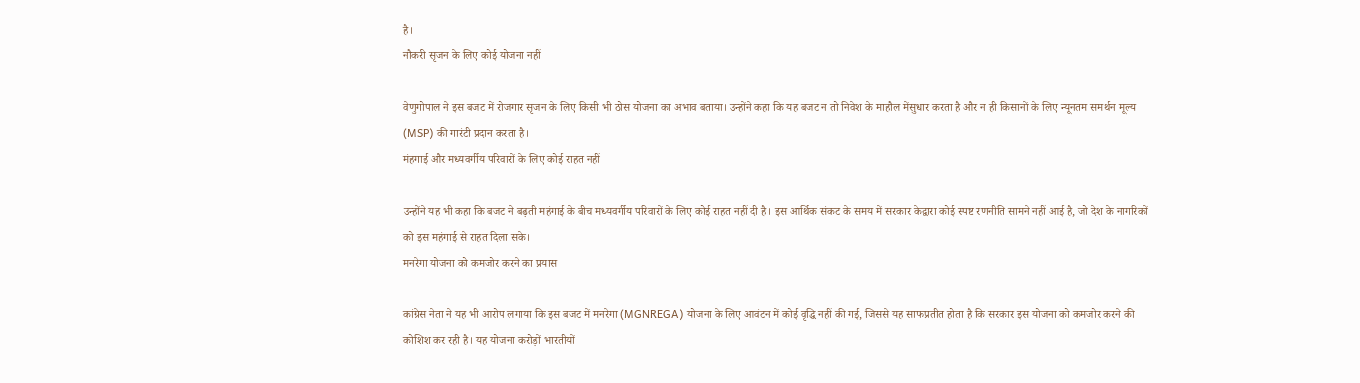है।
नौकरी सृजन के लिए कोई योजना नहीं

वेणुगोपाल ने इस बजट में रोजगार सृजन के लिए किसी भी ठोस योजना का अभाव बताया। उन्होंने कहा कि यह बजट न तो निवेश के माहौल मेंसुधार करता है और न ही किसानों के लिए न्यूनतम समर्थन मूल्य (MSP) की गारंटी प्रदान करता है।
मंहगाई और मध्यवर्गीय परिवारों के लिए कोई राहत नहीं

उन्होंने यह भी कहा कि बजट ने बढ़ती महंगाई के बीच मध्यवर्गीय परिवारों के लिए कोई राहत नहीं दी है। इस आर्थिक संकट के समय में सरकार केद्वारा कोई स्पष्ट रणनीति सामने नहीं आई है, जो देश के नागरिकों को इस महंगाई से राहत दिला सके।
मनरेगा योजना को कमजोर करने का प्रयास

कांग्रेस नेता ने यह भी आरोप लगाया कि इस बजट में मनरेगा (MGNREGA) योजना के लिए आवंटन में कोई वृद्धि नहीं की गई, जिससे यह साफप्रतीत होता है कि सरकार इस योजना को कमजोर करने की कोशिश कर रही है। यह योजना करोड़ों भारतीयों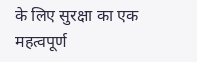के लिए सुरक्षा का एक महत्वपूर्ण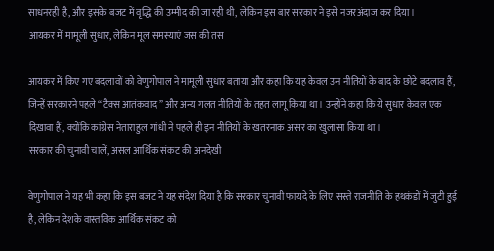साधनरही है, और इसके बजट में वृद्धि की उम्मीद की जा रही थी, लेकिन इस बार सरकार ने इसे नजरअंदाज कर दिया।
आयकर में मामूली सुधार, लेकिन मूल समस्याएं जस की तस

आयकर में किए गए बदलावों को वेणुगोपाल ने मामूली सुधार बताया और कहा कि यह केवल उन नीतियों के बाद के छोटे बदलाव हैं, जिन्हें सरकारने पहले “टैक्स आतंकवाद” और अन्य गलत नीतियों के तहत लागू किया था। उन्होंने कहा कि ये सुधार केवल एक दिखावा हैं, क्योंकि कांग्रेस नेताराहुल गांधी ने पहले ही इन नीतियों के खतरनाक असर का खुलासा किया था।
सरकार की चुनावी चालें, असल आर्थिक संकट की अनदेखी

वेणुगोपाल ने यह भी कहा कि इस बजट ने यह संदेश दिया है कि सरकार चुनावी फायदे के लिए सस्ते राजनीति के हथकंडों में जुटी हुई है, लेकिन देशके वास्तविक आर्थिक संकट को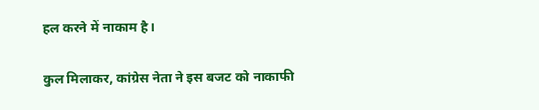हल करने में नाकाम है।

कुल मिलाकर, कांग्रेस नेता ने इस बजट को नाकाफी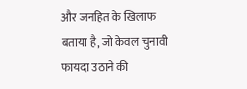और जनहित के खिलाफ बताया है, जो केवल चुनावी फायदा उठाने की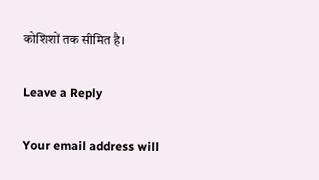कोशिशों तक सीमित है।

Leave a Reply

Your email address will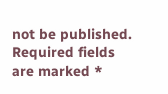not be published. Required fields are marked *